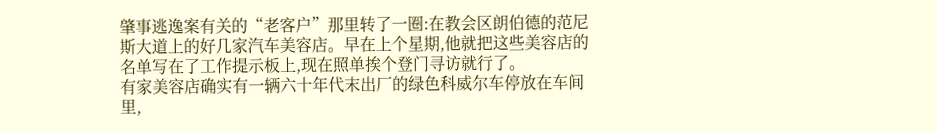肇事逃逸案有关的“老客户”那里转了一圈:在教会区朗伯德的范尼斯大道上的好几家汽车美容店。早在上个星期,他就把这些美容店的名单写在了工作提示板上,现在照单挨个登门寻访就行了。
有家美容店确实有一辆六十年代末出厂的绿色科威尔车停放在车间里,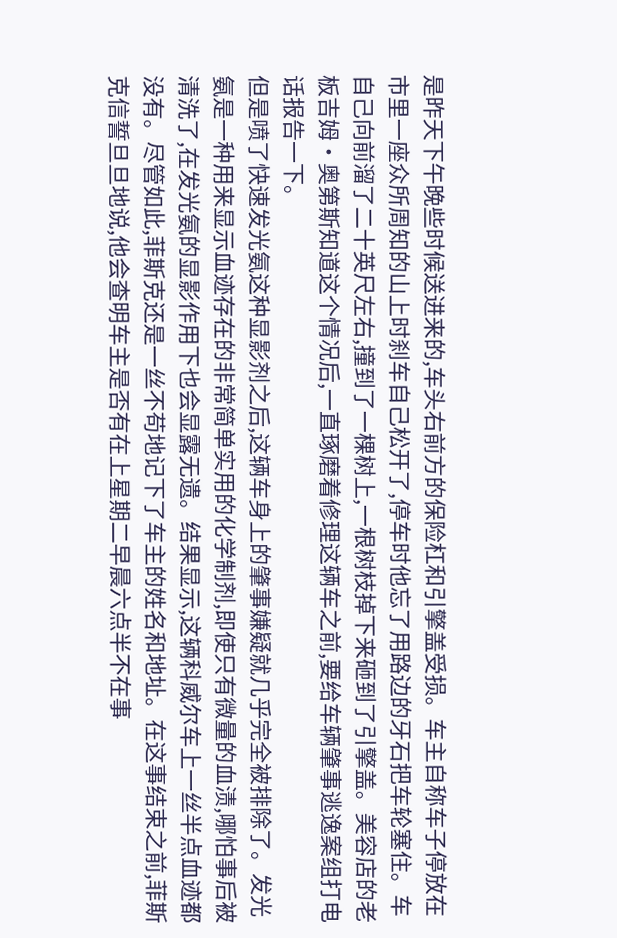是昨天下午晚些时候送进来的,车头右前方的保险杠和引擎盖受损。车主自称车子停放在市里一座众所周知的山上时刹车自己松开了,停车时他忘了用路边的牙石把车轮塞住。车自己向前溜了二十英尺左右,撞到了一棵树上,一根树枝掉下来砸到了引擎盖。美容店的老板吉姆·奥第斯知道这个情况后,一直琢磨着修理这辆车之前,要给车辆肇事逃逸案组打电话报告一下。
但是喷了快速发光氨这种显影剂之后,这辆车身上的肇事嫌疑就几乎完全被排除了。发光氨是一种用来显示血迹存在的非常简单实用的化学制剂,即使只有微量的血渍,哪怕事后被清洗了,在发光氨的显影作用下也会显露无遗。结果显示,这辆科威尔车上一丝半点血迹都没有。尽管如此,菲斯克还是一丝不苟地记下了车主的姓名和地址。在这事结束之前,菲斯克信誓旦旦地说,他会查明车主是否有在上星期二早晨六点半不在事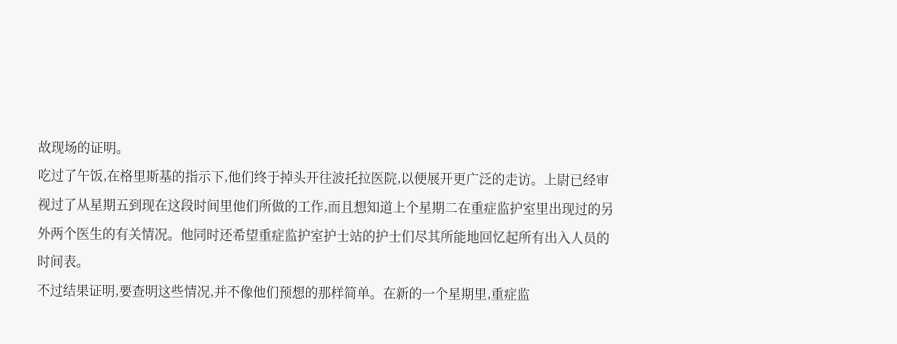故现场的证明。
吃过了午饭,在格里斯基的指示下,他们终于掉头开往波托拉医院,以便展开更广泛的走访。上尉已经审视过了从星期五到现在这段时间里他们所做的工作,而且想知道上个星期二在重症监护室里出现过的另外两个医生的有关情况。他同时还希望重症监护室护士站的护士们尽其所能地回忆起所有出入人员的时间表。
不过结果证明,要查明这些情况,并不像他们预想的那样简单。在新的一个星期里,重症监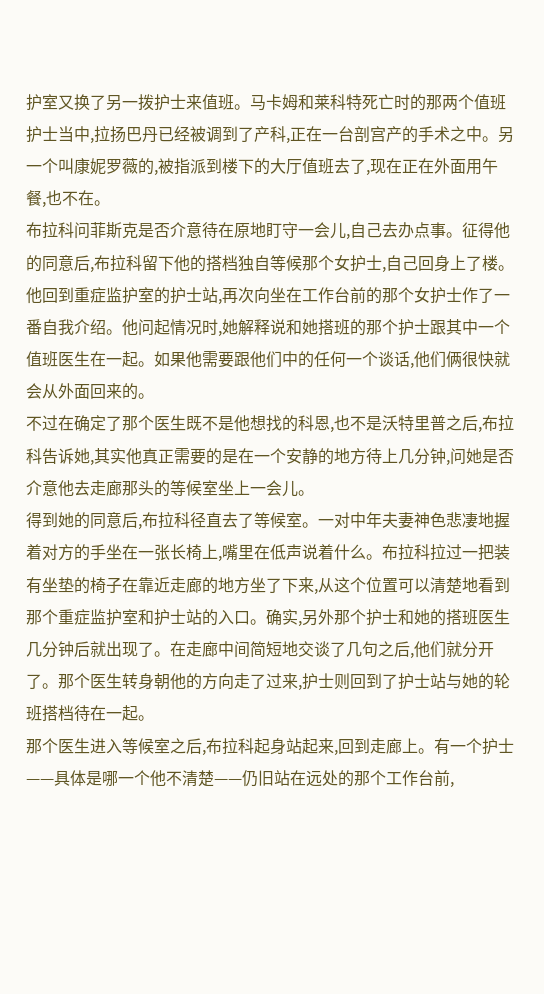护室又换了另一拨护士来值班。马卡姆和莱科特死亡时的那两个值班护士当中,拉扬巴丹已经被调到了产科,正在一台剖宫产的手术之中。另一个叫康妮罗薇的,被指派到楼下的大厅值班去了,现在正在外面用午餐,也不在。
布拉科问菲斯克是否介意待在原地盯守一会儿,自己去办点事。征得他的同意后,布拉科留下他的搭档独自等候那个女护士,自己回身上了楼。
他回到重症监护室的护士站,再次向坐在工作台前的那个女护士作了一番自我介绍。他问起情况时,她解释说和她搭班的那个护士跟其中一个值班医生在一起。如果他需要跟他们中的任何一个谈话,他们俩很快就会从外面回来的。
不过在确定了那个医生既不是他想找的科恩,也不是沃特里普之后,布拉科告诉她,其实他真正需要的是在一个安静的地方待上几分钟,问她是否介意他去走廊那头的等候室坐上一会儿。
得到她的同意后,布拉科径直去了等候室。一对中年夫妻神色悲凄地握着对方的手坐在一张长椅上,嘴里在低声说着什么。布拉科拉过一把装有坐垫的椅子在靠近走廊的地方坐了下来,从这个位置可以清楚地看到那个重症监护室和护士站的入口。确实,另外那个护士和她的搭班医生几分钟后就出现了。在走廊中间简短地交谈了几句之后,他们就分开了。那个医生转身朝他的方向走了过来,护士则回到了护士站与她的轮班搭档待在一起。
那个医生进入等候室之后,布拉科起身站起来,回到走廊上。有一个护士——具体是哪一个他不清楚——仍旧站在远处的那个工作台前,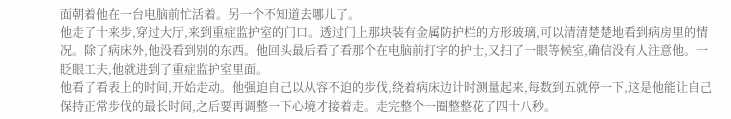面朝着他在一台电脑前忙活着。另一个不知道去哪儿了。
他走了十来步,穿过大厅,来到重症监护室的门口。透过门上那块装有金属防护栏的方形玻璃,可以清清楚楚地看到病房里的情况。除了病床外,他没看到别的东西。他回头最后看了看那个在电脑前打字的护士,又扫了一眼等候室,确信没有人注意他。一眨眼工夫,他就进到了重症监护室里面。
他看了看表上的时间,开始走动。他强迫自己以从容不迫的步伐,绕着病床边计时测量起来,每数到五就停一下,这是他能让自己保持正常步伐的最长时间,之后要再调整一下心境才接着走。走完整个一圈整整花了四十八秒。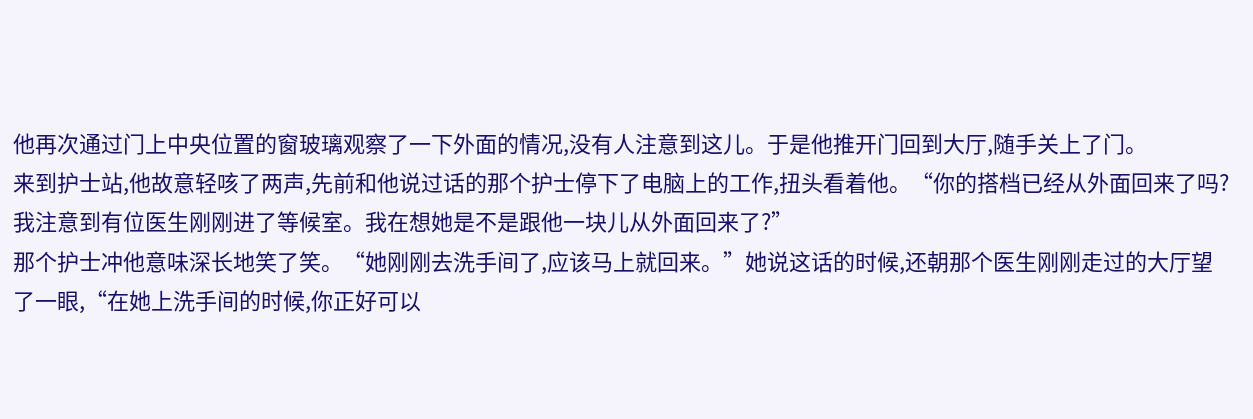他再次通过门上中央位置的窗玻璃观察了一下外面的情况,没有人注意到这儿。于是他推开门回到大厅,随手关上了门。
来到护士站,他故意轻咳了两声,先前和他说过话的那个护士停下了电脑上的工作,扭头看着他。“你的搭档已经从外面回来了吗?我注意到有位医生刚刚进了等候室。我在想她是不是跟他一块儿从外面回来了?”
那个护士冲他意味深长地笑了笑。“她刚刚去洗手间了,应该马上就回来。”她说这话的时候,还朝那个医生刚刚走过的大厅望了一眼,“在她上洗手间的时候,你正好可以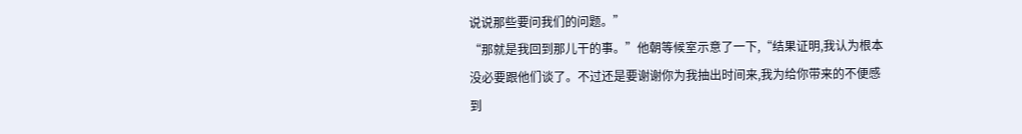说说那些要问我们的问题。”
“那就是我回到那儿干的事。”他朝等候室示意了一下,“结果证明,我认为根本没必要跟他们谈了。不过还是要谢谢你为我抽出时间来,我为给你带来的不便感到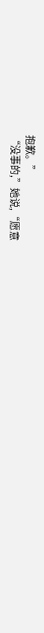抱歉。”
“没事的,”她说,“愿意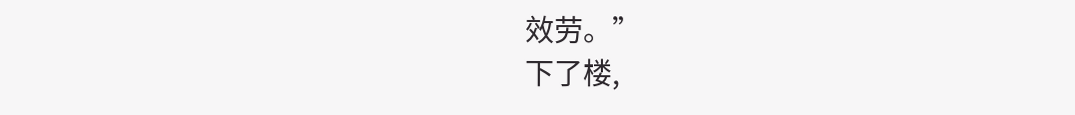效劳。”
下了楼,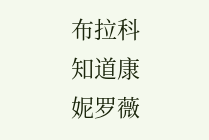布拉科知道康妮罗薇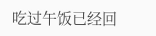吃过午饭已经回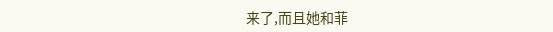来了,而且她和菲